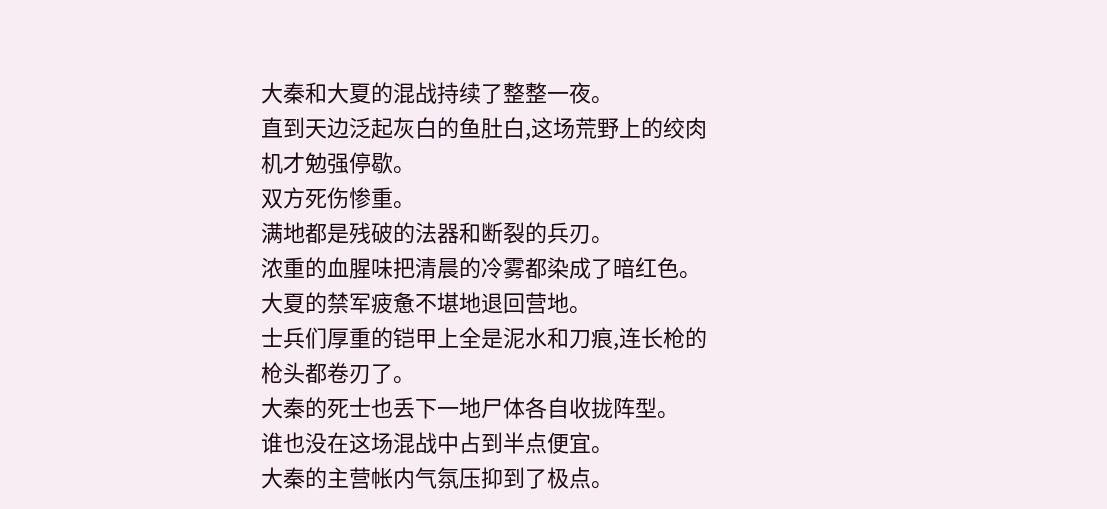大秦和大夏的混战持续了整整一夜。
直到天边泛起灰白的鱼肚白,这场荒野上的绞肉机才勉强停歇。
双方死伤惨重。
满地都是残破的法器和断裂的兵刃。
浓重的血腥味把清晨的冷雾都染成了暗红色。
大夏的禁军疲惫不堪地退回营地。
士兵们厚重的铠甲上全是泥水和刀痕,连长枪的枪头都卷刃了。
大秦的死士也丢下一地尸体各自收拢阵型。
谁也没在这场混战中占到半点便宜。
大秦的主营帐内气氛压抑到了极点。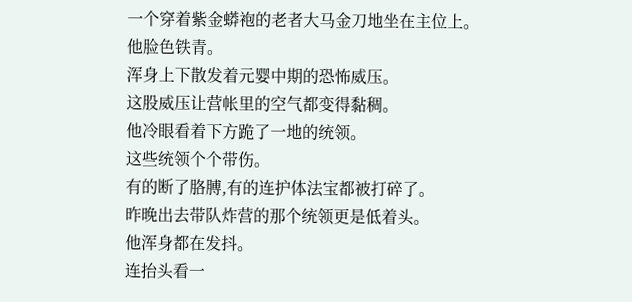一个穿着紫金蟒袍的老者大马金刀地坐在主位上。
他脸色铁青。
浑身上下散发着元婴中期的恐怖威压。
这股威压让营帐里的空气都变得黏稠。
他冷眼看着下方跪了一地的统领。
这些统领个个带伤。
有的断了胳膊,有的连护体法宝都被打碎了。
昨晚出去带队炸营的那个统领更是低着头。
他浑身都在发抖。
连抬头看一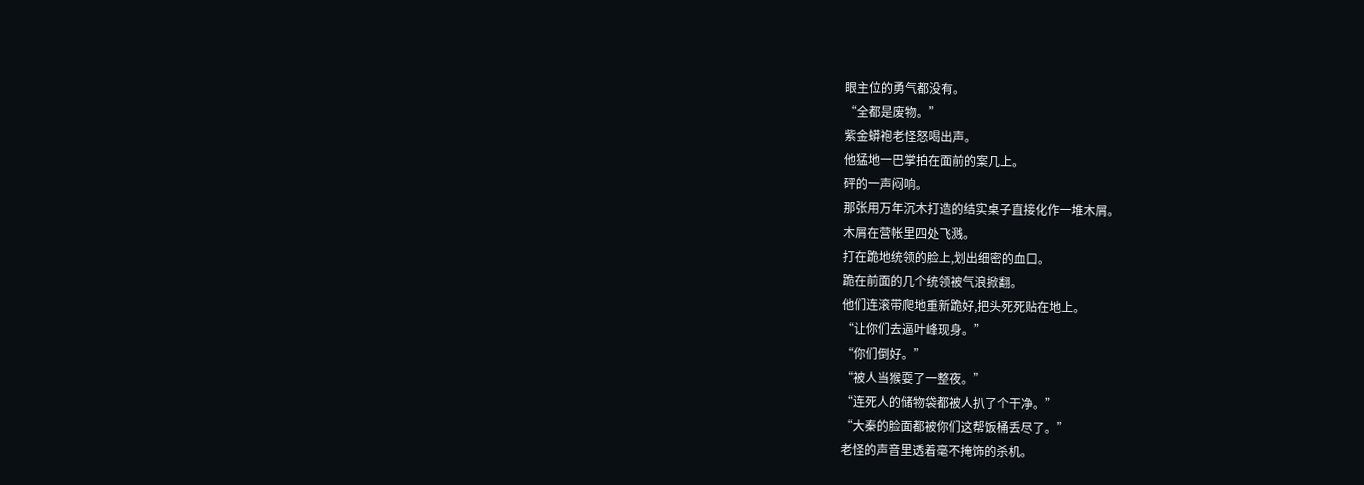眼主位的勇气都没有。
“全都是废物。”
紫金蟒袍老怪怒喝出声。
他猛地一巴掌拍在面前的案几上。
砰的一声闷响。
那张用万年沉木打造的结实桌子直接化作一堆木屑。
木屑在营帐里四处飞溅。
打在跪地统领的脸上,划出细密的血口。
跪在前面的几个统领被气浪掀翻。
他们连滚带爬地重新跪好,把头死死贴在地上。
“让你们去逼叶峰现身。”
“你们倒好。”
“被人当猴耍了一整夜。”
“连死人的储物袋都被人扒了个干净。”
“大秦的脸面都被你们这帮饭桶丢尽了。”
老怪的声音里透着毫不掩饰的杀机。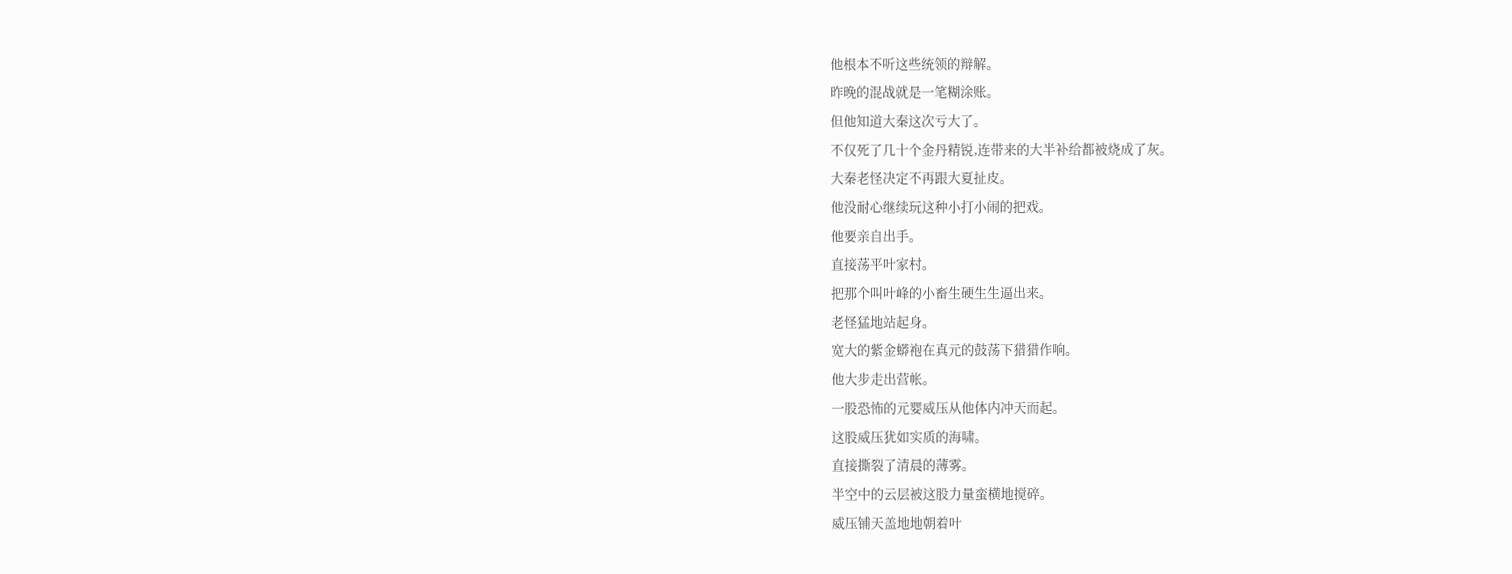他根本不听这些统领的辩解。
昨晚的混战就是一笔糊涂账。
但他知道大秦这次亏大了。
不仅死了几十个金丹精锐,连带来的大半补给都被烧成了灰。
大秦老怪决定不再跟大夏扯皮。
他没耐心继续玩这种小打小闹的把戏。
他要亲自出手。
直接荡平叶家村。
把那个叫叶峰的小畜生硬生生逼出来。
老怪猛地站起身。
宽大的紫金蟒袍在真元的鼓荡下猎猎作响。
他大步走出营帐。
一股恐怖的元婴威压从他体内冲天而起。
这股威压犹如实质的海啸。
直接撕裂了清晨的薄雾。
半空中的云层被这股力量蛮横地搅碎。
威压铺天盖地地朝着叶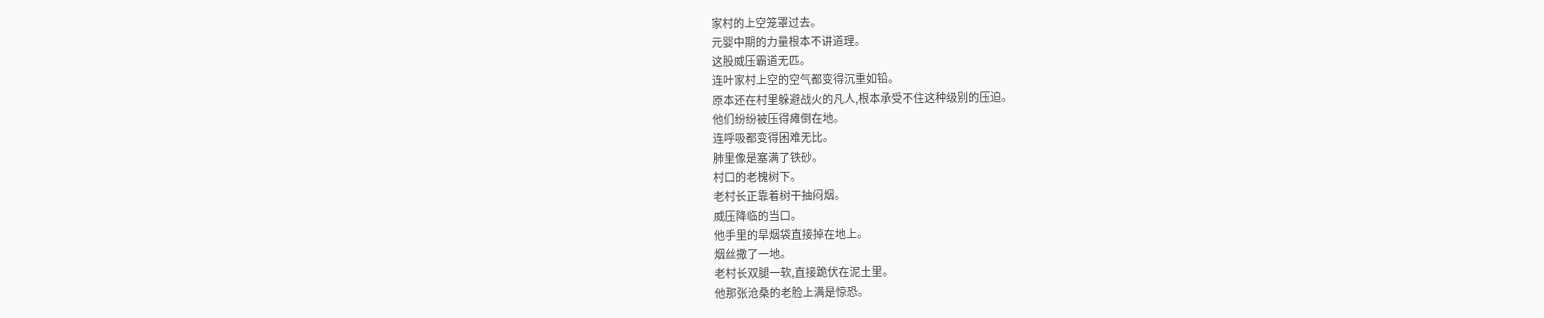家村的上空笼罩过去。
元婴中期的力量根本不讲道理。
这股威压霸道无匹。
连叶家村上空的空气都变得沉重如铅。
原本还在村里躲避战火的凡人,根本承受不住这种级别的压迫。
他们纷纷被压得瘫倒在地。
连呼吸都变得困难无比。
肺里像是塞满了铁砂。
村口的老槐树下。
老村长正靠着树干抽闷烟。
威压降临的当口。
他手里的旱烟袋直接掉在地上。
烟丝撒了一地。
老村长双腿一软,直接跪伏在泥土里。
他那张沧桑的老脸上满是惊恐。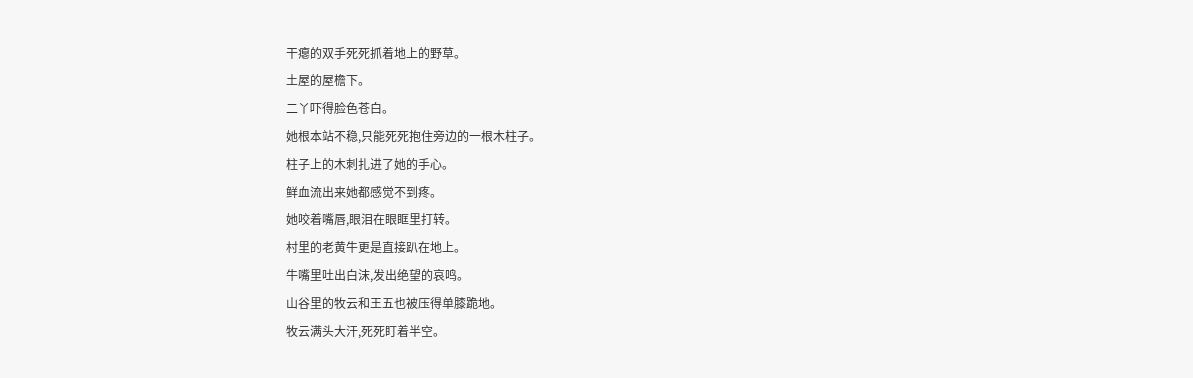干瘪的双手死死抓着地上的野草。
土屋的屋檐下。
二丫吓得脸色苍白。
她根本站不稳,只能死死抱住旁边的一根木柱子。
柱子上的木刺扎进了她的手心。
鲜血流出来她都感觉不到疼。
她咬着嘴唇,眼泪在眼眶里打转。
村里的老黄牛更是直接趴在地上。
牛嘴里吐出白沫,发出绝望的哀鸣。
山谷里的牧云和王五也被压得单膝跪地。
牧云满头大汗,死死盯着半空。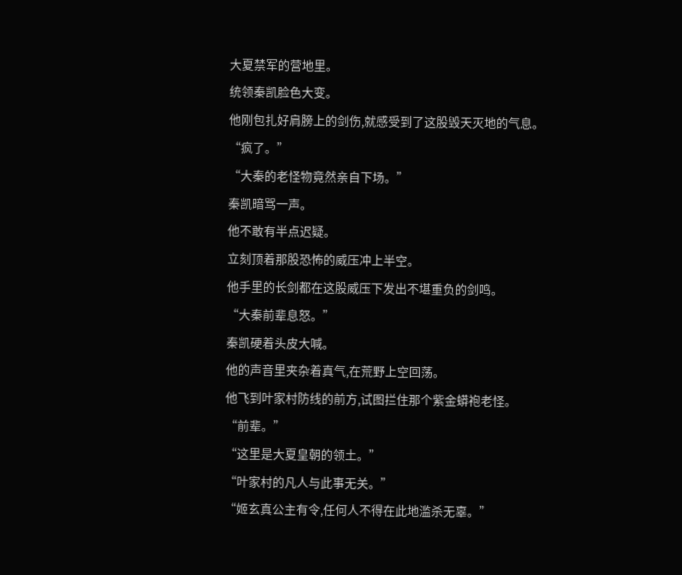大夏禁军的营地里。
统领秦凯脸色大变。
他刚包扎好肩膀上的剑伤,就感受到了这股毁天灭地的气息。
“疯了。”
“大秦的老怪物竟然亲自下场。”
秦凯暗骂一声。
他不敢有半点迟疑。
立刻顶着那股恐怖的威压冲上半空。
他手里的长剑都在这股威压下发出不堪重负的剑鸣。
“大秦前辈息怒。”
秦凯硬着头皮大喊。
他的声音里夹杂着真气,在荒野上空回荡。
他飞到叶家村防线的前方,试图拦住那个紫金蟒袍老怪。
“前辈。”
“这里是大夏皇朝的领土。”
“叶家村的凡人与此事无关。”
“姬玄真公主有令,任何人不得在此地滥杀无辜。”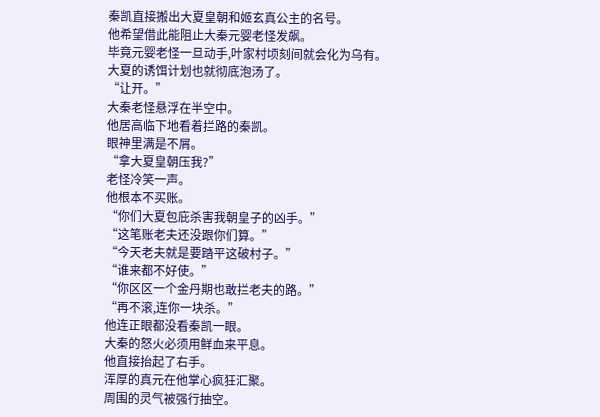秦凯直接搬出大夏皇朝和姬玄真公主的名号。
他希望借此能阻止大秦元婴老怪发飙。
毕竟元婴老怪一旦动手,叶家村顷刻间就会化为乌有。
大夏的诱饵计划也就彻底泡汤了。
“让开。”
大秦老怪悬浮在半空中。
他居高临下地看着拦路的秦凯。
眼神里满是不屑。
“拿大夏皇朝压我?”
老怪冷笑一声。
他根本不买账。
“你们大夏包庇杀害我朝皇子的凶手。”
“这笔账老夫还没跟你们算。”
“今天老夫就是要踏平这破村子。”
“谁来都不好使。”
“你区区一个金丹期也敢拦老夫的路。”
“再不滚,连你一块杀。”
他连正眼都没看秦凯一眼。
大秦的怒火必须用鲜血来平息。
他直接抬起了右手。
浑厚的真元在他掌心疯狂汇聚。
周围的灵气被强行抽空。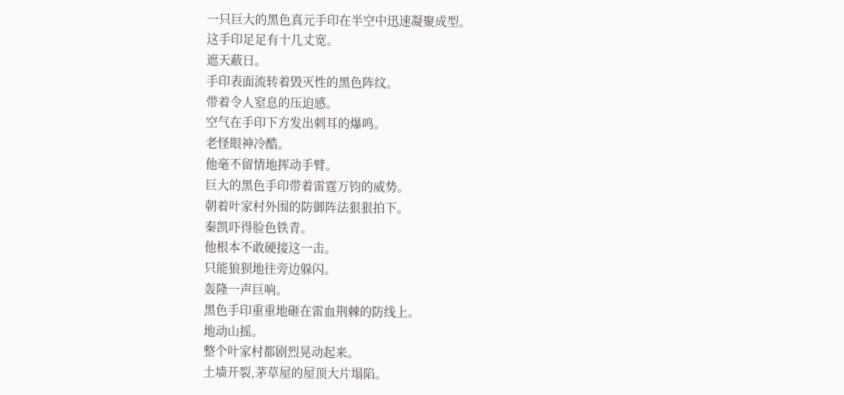一只巨大的黑色真元手印在半空中迅速凝聚成型。
这手印足足有十几丈宽。
遮天蔽日。
手印表面流转着毁灭性的黑色阵纹。
带着令人窒息的压迫感。
空气在手印下方发出刺耳的爆鸣。
老怪眼神冷酷。
他毫不留情地挥动手臂。
巨大的黑色手印带着雷霆万钧的威势。
朝着叶家村外围的防御阵法狠狠拍下。
秦凯吓得脸色铁青。
他根本不敢硬接这一击。
只能狼狈地往旁边躲闪。
轰隆一声巨响。
黑色手印重重地砸在雷血荆棘的防线上。
地动山摇。
整个叶家村都剧烈晃动起来。
土墙开裂,茅草屋的屋顶大片塌陷。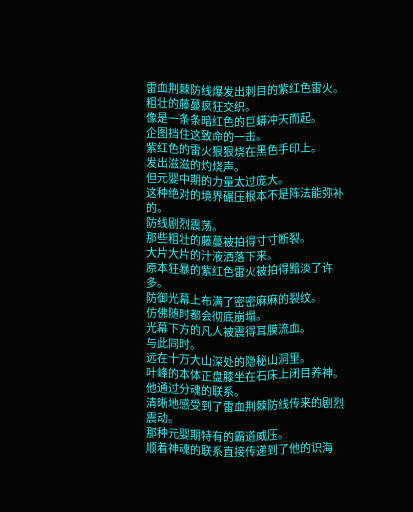雷血荆棘防线爆发出刺目的紫红色雷火。
粗壮的藤蔓疯狂交织。
像是一条条暗红色的巨蟒冲天而起。
企图挡住这致命的一击。
紫红色的雷火狠狠烧在黑色手印上。
发出滋滋的灼烧声。
但元婴中期的力量太过庞大。
这种绝对的境界碾压根本不是阵法能弥补的。
防线剧烈震荡。
那些粗壮的藤蔓被拍得寸寸断裂。
大片大片的汁液洒落下来。
原本狂暴的紫红色雷火被拍得黯淡了许多。
防御光幕上布满了密密麻麻的裂纹。
仿佛随时都会彻底崩塌。
光幕下方的凡人被震得耳膜流血。
与此同时。
远在十万大山深处的隐秘山洞里。
叶峰的本体正盘膝坐在石床上闭目养神。
他通过分魂的联系。
清晰地感受到了雷血荆棘防线传来的剧烈震动。
那种元婴期特有的霸道威压。
顺着神魂的联系直接传递到了他的识海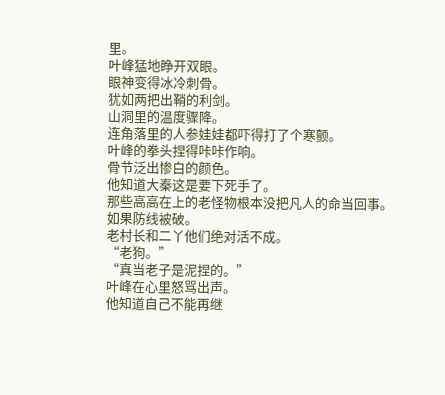里。
叶峰猛地睁开双眼。
眼神变得冰冷刺骨。
犹如两把出鞘的利剑。
山洞里的温度骤降。
连角落里的人参娃娃都吓得打了个寒颤。
叶峰的拳头捏得咔咔作响。
骨节泛出惨白的颜色。
他知道大秦这是要下死手了。
那些高高在上的老怪物根本没把凡人的命当回事。
如果防线被破。
老村长和二丫他们绝对活不成。
“老狗。”
“真当老子是泥捏的。”
叶峰在心里怒骂出声。
他知道自己不能再继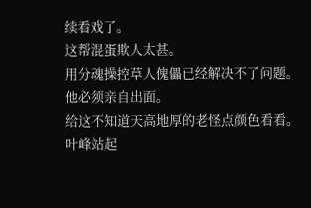续看戏了。
这帮混蛋欺人太甚。
用分魂操控草人傀儡已经解决不了问题。
他必须亲自出面。
给这不知道天高地厚的老怪点颜色看看。
叶峰站起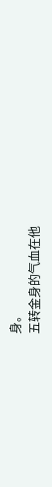身。
五转金身的气血在他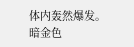体内轰然爆发。
暗金色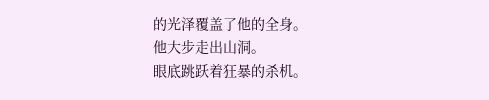的光泽覆盖了他的全身。
他大步走出山洞。
眼底跳跃着狂暴的杀机。